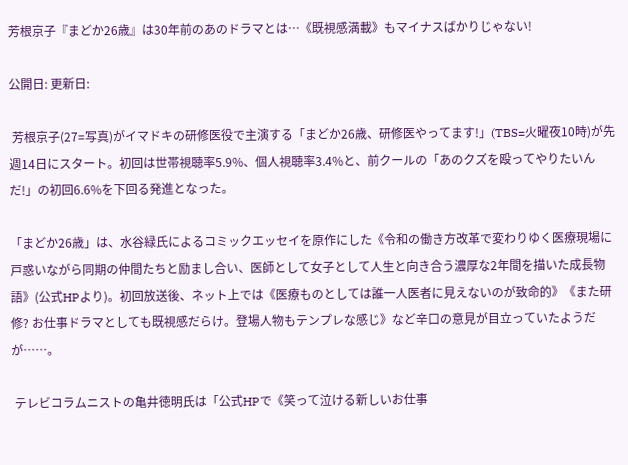芳根京子『まどか26歳』は30年前のあのドラマとは…《既視感満載》もマイナスばかりじゃない!

公開日: 更新日:

 芳根京子(27=写真)がイマドキの研修医役で主演する「まどか26歳、研修医やってます!」(TBS=火曜夜10時)が先週14日にスタート。初回は世帯視聴率5.9%、個人視聴率3.4%と、前クールの「あのクズを殴ってやりたいんだ!」の初回6.6%を下回る発進となった。

「まどか26歳」は、水谷緑氏によるコミックエッセイを原作にした《令和の働き方改革で変わりゆく医療現場に戸惑いながら同期の仲間たちと励まし合い、医師として女子として人生と向き合う濃厚な2年間を描いた成長物語》(公式HPより)。初回放送後、ネット上では《医療ものとしては誰一人医者に見えないのが致命的》《また研修? お仕事ドラマとしても既視感だらけ。登場人物もテンプレな感じ》など辛口の意見が目立っていたようだが……。

 テレビコラムニストの亀井徳明氏は「公式HPで《笑って泣ける新しいお仕事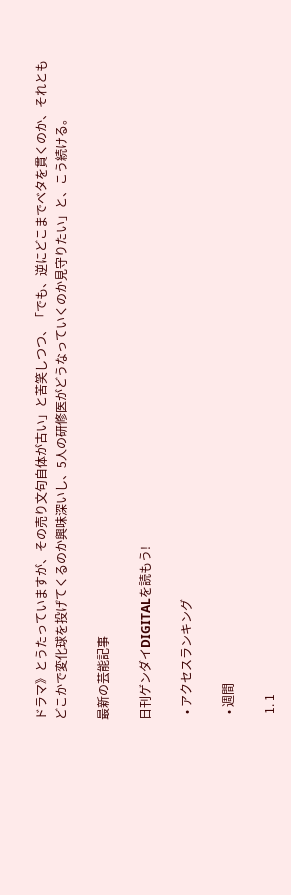ドラマ》とうたっていますが、その売り文句自体が古い」と苦笑しつつ、「でも、逆にどこまでベタを貫くのか、それともどこかで変化球を投げてくるのか興味深いし、5人の研修医がどうなっていくのか見守りたい」と、こう続ける。

最新の芸能記事

日刊ゲンダイDIGITALを読もう!

  • アクセスランキング

  • 週間

  1. 1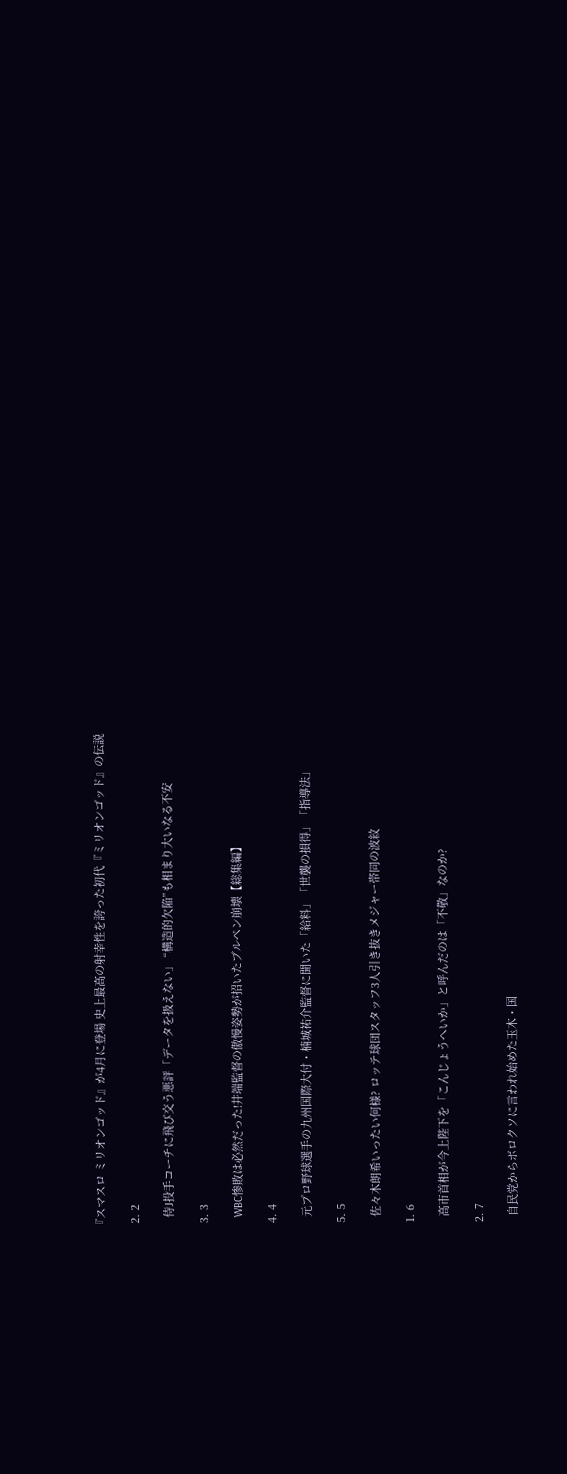『スマスロ ミリオンゴッド』が4月に登場 史上最高の射幸性を誇った初代『ミリオンゴッド』の伝説

  2. 2

    侍J投手コーチに飛び交う悪評「データを扱えない」 “構造的欠陥”も相まり大いなる不安

  3. 3

    WBC惨敗は必然だった!井端監督の傲慢姿勢が招いたブルペン崩壊【総集編】

  4. 4

    元プロ野球選手の九州国際大付・楠城祐介監督に聞いた「給料」「世襲の損得」「指導法」

  5. 5

    佐々木朗希いったい何様? ロッテ球団スタッフ3人引き抜きメジャー帯同の波紋

  1. 6

    高市首相が今上陛下を「こんじょうへいか」と呼んだのは「不敬」なのか?

  2. 7

    自民党からボロクソに言われ始めた玉木・国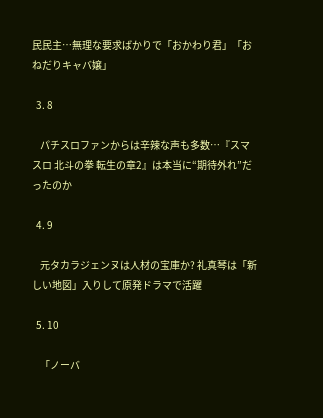民民主…無理な要求ばかりで「おかわり君」「おねだりキャバ嬢」

  3. 8

    パチスロファンからは辛辣な声も多数…『スマスロ 北斗の拳 転生の章2』は本当に“期待外れ”だったのか

  4. 9

    元タカラジェンヌは人材の宝庫か? 礼真琴は「新しい地図」入りして原発ドラマで活躍

  5. 10

    「ノーバ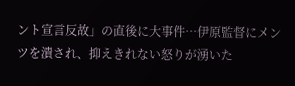ント宣言反故」の直後に大事件…伊原監督にメンツを潰され、抑えきれない怒りが湧いた